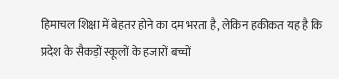हिमाचल शिक्षा में बेहतर होने का दम भरता है, लेकिन हकीकत यह है कि प्रदेश के सैकड़ों स्कूलों के हजारों बच्चों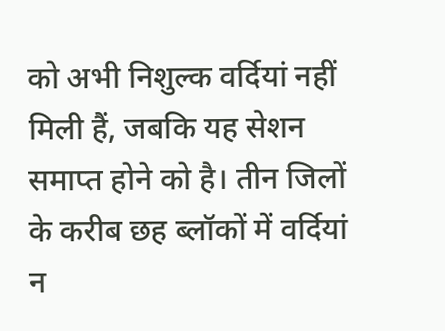को अभी निशुल्क वर्दियां नहीं मिली हैं, जबकि यह सेशन समाप्त होने को है। तीन जिलों के करीब छह ब्लॉकों में वर्दियां न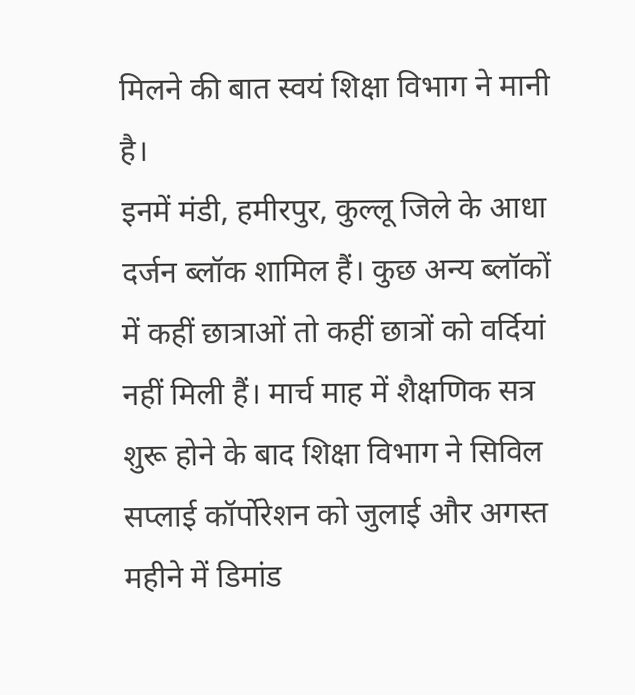मिलने की बात स्वयं शिक्षा विभाग ने मानी है।
इनमें मंडी, हमीरपुर, कुल्लू जिले के आधा दर्जन ब्लॉक शामिल हैं। कुछ अन्य ब्लॉकों में कहीं छात्राओं तो कहीं छात्रों को वर्दियां नहीं मिली हैं। मार्च माह में शैक्षणिक सत्र शुरू होने के बाद शिक्षा विभाग ने सिविल सप्लाई कॉर्पोरेशन को जुलाई और अगस्त महीने में डिमांड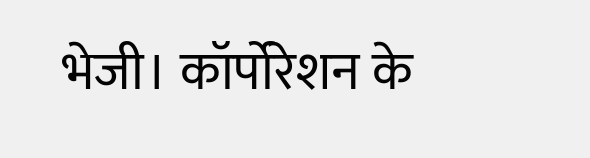भेजी। कॉर्पोरेशन के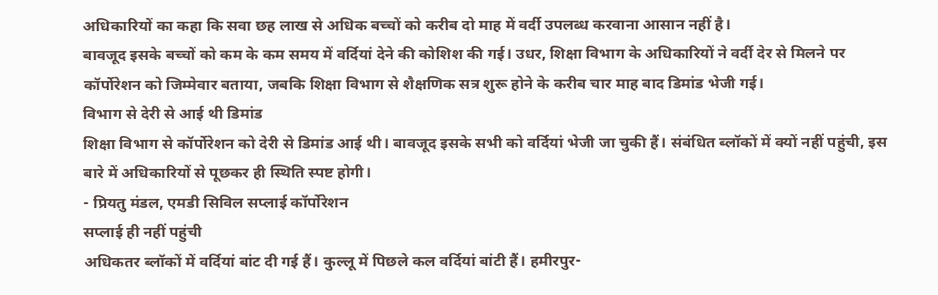अधिकारियों का कहा कि सवा छह लाख से अधिक बच्चों को करीब दो माह में वर्दी उपलब्ध करवाना आसान नहीं है।
बावजूद इसके बच्चों को कम के कम समय में वर्दियां देने की कोशिश की गई। उधर, शिक्षा विभाग के अधिकारियों ने वर्दी देर से मिलने पर कॉर्पोरेशन को जिम्मेवार बताया, जबकि शिक्षा विभाग से शैक्षणिक सत्र शुरू होने के करीब चार माह बाद डिमांड भेजी गई।
विभाग से देरी से आई थी डिमांड
शिक्षा विभाग से कॉर्पोरेशन को देरी से डिमांड आई थी। बावजूद इसके सभी को वर्दियां भेजी जा चुकी हैं। संबंधित ब्लॉकों में क्यों नहीं पहुंची, इस बारे में अधिकारियों से पूछकर ही स्थिति स्पष्ट होगी।
- प्रियतु मंडल, एमडी सिविल सप्लाई कॉर्पोरेशन
सप्लाई ही नहीं पहुंची
अधिकतर ब्लॉकों में वर्दियां बांट दी गई हैं। कुल्लू में पिछले कल वर्दियां बांटी हैं। हमीरपुर-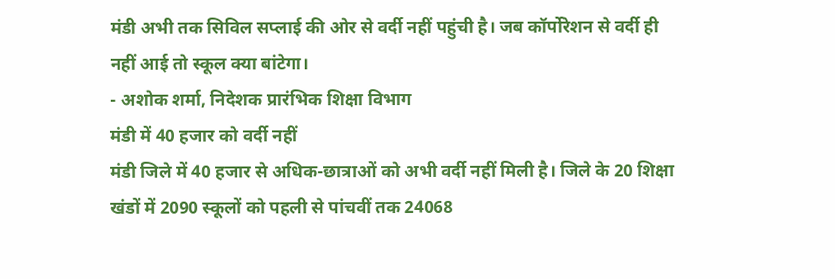मंडी अभी तक सिविल सप्लाई की ओर से वर्दी नहीं पहुंची है। जब कॉर्पोरेशन से वर्दी ही नहीं आई तो स्कूल क्या बांटेगा।
- अशोक शर्मा, निदेशक प्रारंभिक शिक्षा विभाग
मंडी में 40 हजार को वर्दी नहीं
मंडी जिले में 40 हजार से अधिक-छात्राओं को अभी वर्दी नहीं मिली है। जिले के 20 शिक्षा खंडों में 2090 स्कूलों को पहली से पांचवीं तक 24068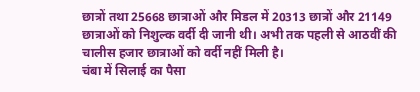छात्रों तथा 25668 छात्राओं और मिडल में 20313 छात्रों और 21149 छात्राओं को निशुल्क वर्दी दी जानी थी। अभी तक पहली से आठवीं की चालीस हजार छात्राओं को वर्दी नहीं मिली है।
चंबा में सिलाई का पैसा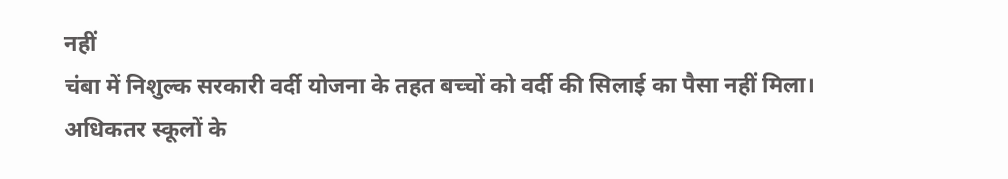नहीं
चंबा में निशुल्क सरकारी वर्दी योजना के तहत बच्चों को वर्दी की सिलाई का पैसा नहीं मिला। अधिकतर स्कूलों के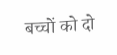बच्चों को दो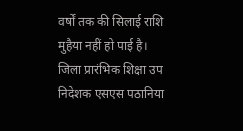वर्षों तक की सिलाई राशि मुहैया नहीं हो पाई है। जिला प्रारंभिक शिक्षा उप निदेशक एसएस पठानिया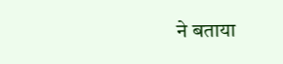ने बताया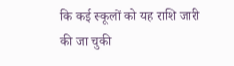कि कई स्कूलों को यह राशि जारी की जा चुकी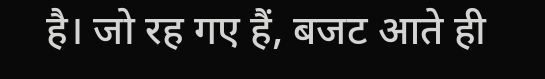है। जो रह गए हैं, बजट आते ही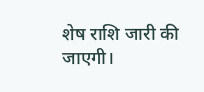शेष राशि जारी की जाएगी।